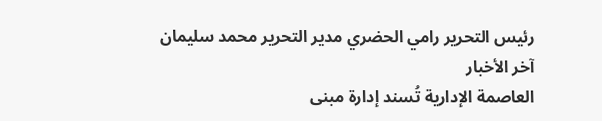رئيس التحرير رامي الحضري مدير التحرير محمد سليمان
آخر الأخبار
العاصمة الإدارية تُسند إدارة مبنى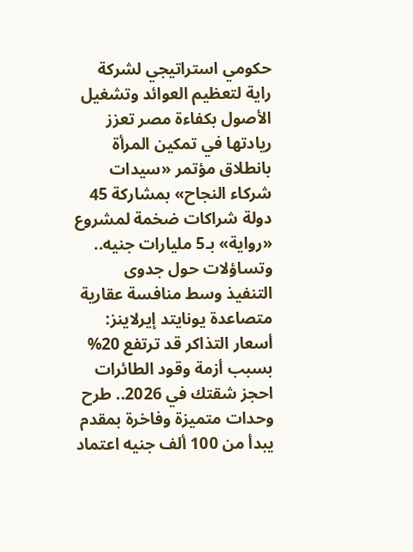حكومي استراتيجي لشركة راية لتعظيم العوائد وتشغيل الأصول بكفاءة مصر تعزز ريادتها في تمكين المرأة بانطلاق مؤتمر «سيدات شركاء النجاح» بمشاركة 45 دولة شراكات ضخمة لمشروع «رواية» بـ5 مليارات جنيه.. وتساؤلات حول جدوى التنفيذ وسط منافسة عقارية متصاعدة يونايتد إيرلاينز: أسعار التذاكر قد ترتفع 20% بسبب أزمة وقود الطائرات احجز شقتك في 2026.. طرح وحدات متميزة وفاخرة بمقدم يبدأ من 100 ألف جنيه اعتماد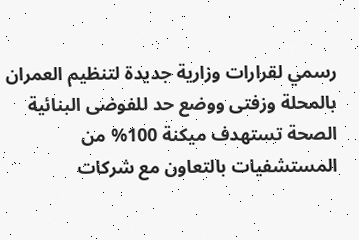رسمي لقرارات وزارية جديدة لتنظيم العمران بالمحلة وزفتى ووضع حد للفوضى البنائية الصحة تستهدف ميكنة 100% من المستشفيات بالتعاون مع شركات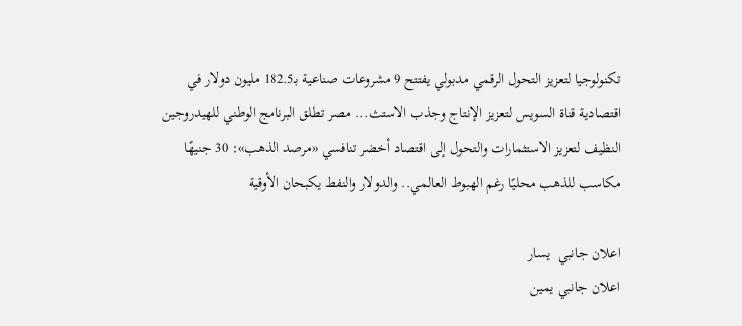تكنولوجيا لتعزيز التحول الرقمي مدبولي يفتتح 9 مشروعات صناعية بـ182.5 مليون دولار في اقتصادية قناة السويس لتعزيز الإنتاج وجذب الاستث... مصر تطلق البرنامج الوطني للهيدروجين النظيف لتعزيز الاستثمارات والتحول إلى اقتصاد أخضر تنافسي «مرصد الذهب»: 30 جنيهًا مكاسب للذهب محليًا رغم الهبوط العالمي.. والدولار والنفط يكبحان الأوقية

اعلان جانبي  يسار
اعلان جانبي يمين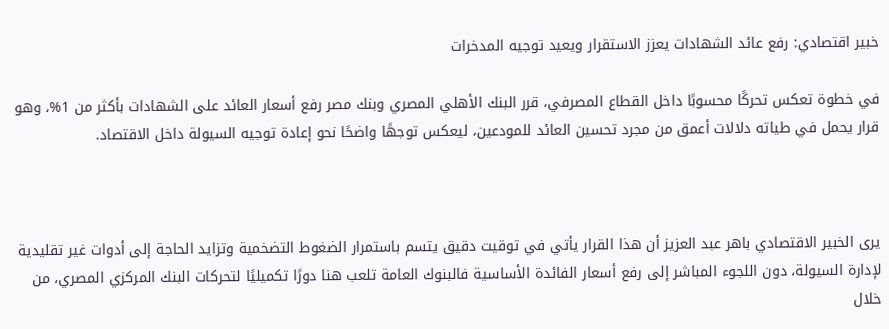خبير اقتصادي: رفع عائد الشهادات يعزز الاستقرار ويعيد توجيه المدخرات

في خطوة تعكس تحركًا محسوبًا داخل القطاع المصرفي، قرر البنك الأهلي المصري وبنك مصر رفع أسعار العائد على الشهادات بأكثر من 1%، وهو قرار يحمل في طياته دلالات أعمق من مجرد تحسين العائد للمودعين، ليعكس توجهًا واضحًا نحو إعادة توجيه السيولة داخل الاقتصاد.



يرى الخبير الاقتصادي باهر عبد العزيز أن هذا القرار يأتي في توقيت دقيق يتسم باستمرار الضغوط التضخمية وتزايد الحاجة إلى أدوات غير تقليدية لإدارة السيولة، دون اللجوء المباشر إلى رفع أسعار الفائدة الأساسية فالبنوك العامة تلعب هنا دورًا تكميليًا لتحركات البنك المركزي المصري، من خلال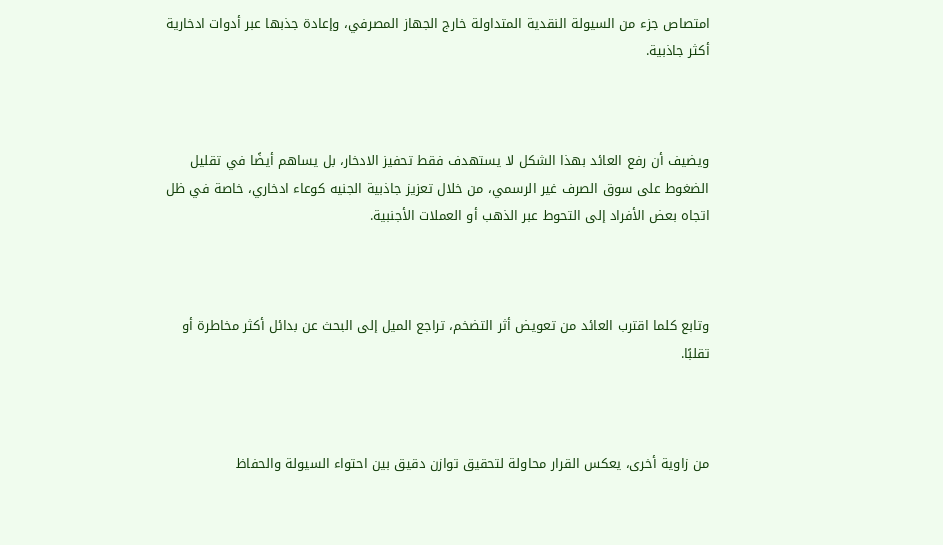امتصاص جزء من السيولة النقدية المتداولة خارج الجهاز المصرفي، وإعادة جذبها عبر أدوات ادخارية أكثر جاذبية.



ويضيف أن رفع العائد بهذا الشكل لا يستهدف فقط تحفيز الادخار، بل يساهم أيضًا في تقليل الضغوط على سوق الصرف غير الرسمي، من خلال تعزيز جاذبية الجنيه كوعاء ادخاري، خاصة في ظل اتجاه بعض الأفراد إلى التحوط عبر الذهب أو العملات الأجنبية.



وتابع كلما اقترب العائد من تعويض أثر التضخم، تراجع الميل إلى البحث عن بدائل أكثر مخاطرة أو تقلبًا.



من زاوية أخرى، يعكس القرار محاولة لتحقيق توازن دقيق بين احتواء السيولة والحفاظ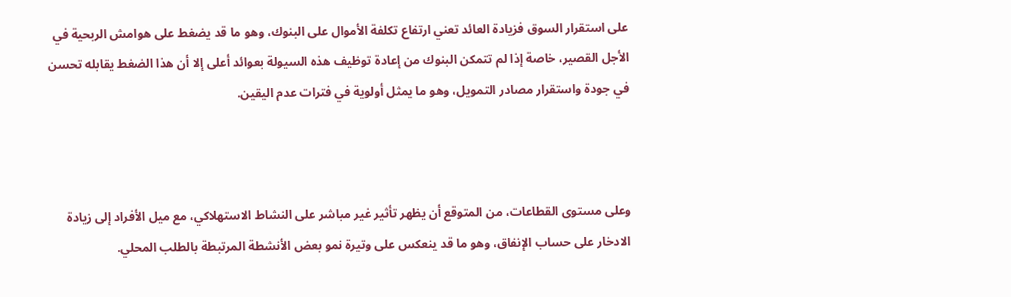على استقرار السوق فزيادة العائد تعني ارتفاع تكلفة الأموال على البنوك، وهو ما قد يضغط على هوامش الربحية في الأجل القصير، خاصة إذا لم تتمكن البنوك من إعادة توظيف هذه السيولة بعوائد أعلى إلا أن هذا الضغط يقابله تحسن في جودة واستقرار مصادر التمويل، وهو ما يمثل أولوية في فترات عدم اليقين.



وعلى مستوى القطاعات، من المتوقع أن يظهر تأثير غير مباشر على النشاط الاستهلاكي، مع ميل الأفراد إلى زيادة الادخار على حساب الإنفاق، وهو ما قد ينعكس على وتيرة نمو بعض الأنشطة المرتبطة بالطلب المحلي.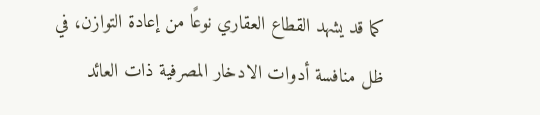كما قد يشهد القطاع العقاري نوعًا من إعادة التوازن، في ظل منافسة أدوات الادخار المصرفية ذات العائد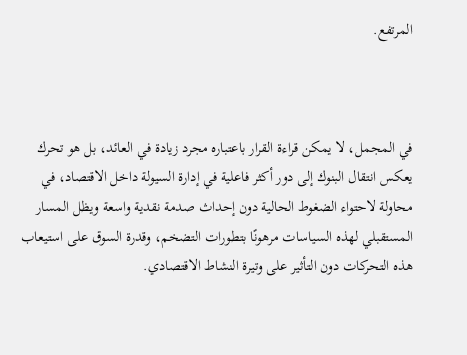المرتفع.



في المجمل، لا يمكن قراءة القرار باعتباره مجرد زيادة في العائد، بل هو تحرك يعكس انتقال البنوك إلى دور أكثر فاعلية في إدارة السيولة داخل الاقتصاد، في محاولة لاحتواء الضغوط الحالية دون إحداث صدمة نقدية واسعة ويظل المسار المستقبلي لهذه السياسات مرهونًا بتطورات التضخم، وقدرة السوق على استيعاب هذه التحركات دون التأثير على وتيرة النشاط الاقتصادي.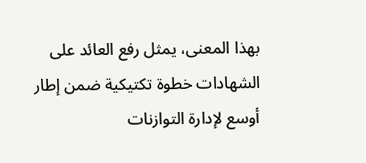بهذا المعنى، يمثل رفع العائد على الشهادات خطوة تكتيكية ضمن إطار أوسع لإدارة التوازنات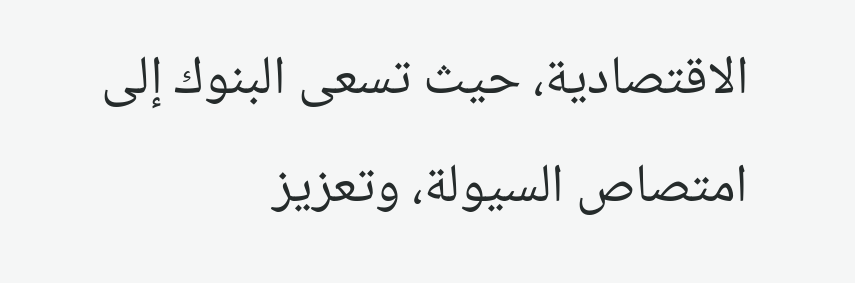الاقتصادية، حيث تسعى البنوك إلى امتصاص السيولة، وتعزيز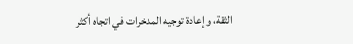الثقة، وإعادة توجيه المدخرات في اتجاه أكثر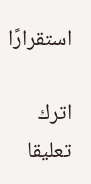استقرارًا

اترك تعليقا